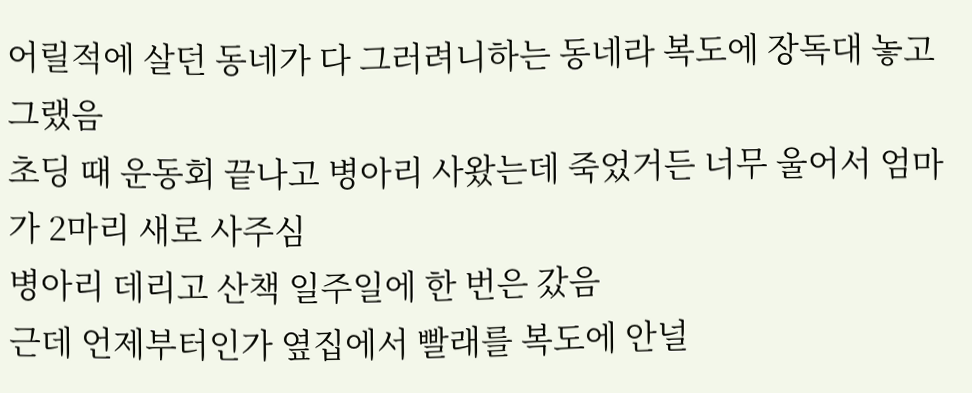어릴적에 살던 동네가 다 그러려니하는 동네라 복도에 장독대 놓고 그랬음
초딩 때 운동회 끝나고 병아리 사왔는데 죽었거든 너무 울어서 엄마가 2마리 새로 사주심
병아리 데리고 산책 일주일에 한 번은 갔음
근데 언제부터인가 옆집에서 빨래를 복도에 안널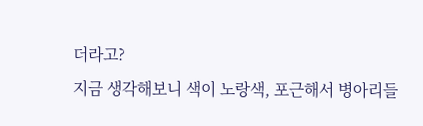더라고?
지금 생각해보니 색이 노랑색, 포근해서 병아리들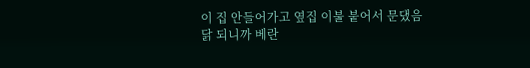이 집 안들어가고 옆집 이불 붙어서 문댔음
닭 되니까 베란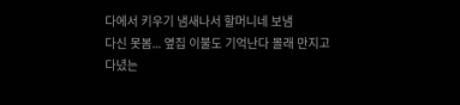다에서 키우기 냄새나서 할머니네 보냄
다신 못봄... 옆집 이불도 기억난다 몰래 만지고 다녔는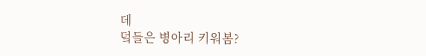데
덬들은 병아리 키워봄?